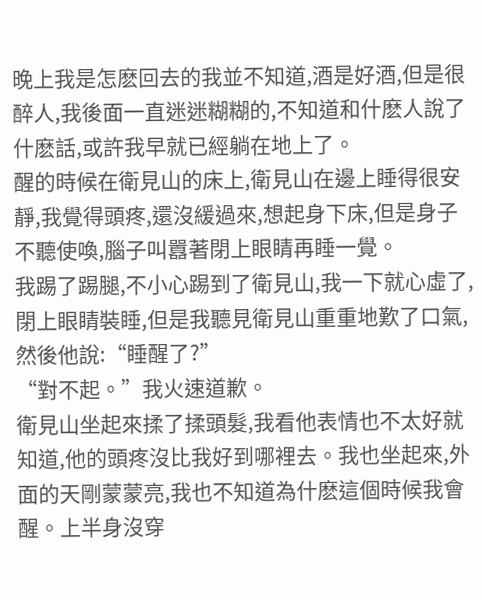晚上我是怎麽回去的我並不知道,酒是好酒,但是很醉人,我後面一直迷迷糊糊的,不知道和什麽人說了什麽話,或許我早就已經躺在地上了。
醒的時候在衛見山的床上,衛見山在邊上睡得很安靜,我覺得頭疼,還沒緩過來,想起身下床,但是身子不聽使喚,腦子叫囂著閉上眼睛再睡一覺。
我踢了踢腿,不小心踢到了衛見山,我一下就心虛了,閉上眼睛裝睡,但是我聽見衛見山重重地歎了口氣,然後他說:“睡醒了?”
“對不起。”我火速道歉。
衛見山坐起來揉了揉頭髮,我看他表情也不太好就知道,他的頭疼沒比我好到哪裡去。我也坐起來,外面的天剛蒙蒙亮,我也不知道為什麽這個時候我會醒。上半身沒穿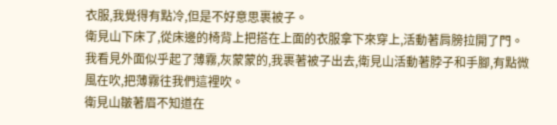衣服,我覺得有點冷,但是不好意思裹被子。
衛見山下床了,從床邊的椅背上把搭在上面的衣服拿下來穿上,活動著肩膀拉開了門。我看見外面似乎起了薄霧,灰蒙蒙的,我裹著被子出去,衛見山活動著脖子和手腳,有點微風在吹,把薄霧往我們這裡吹。
衛見山皺著眉不知道在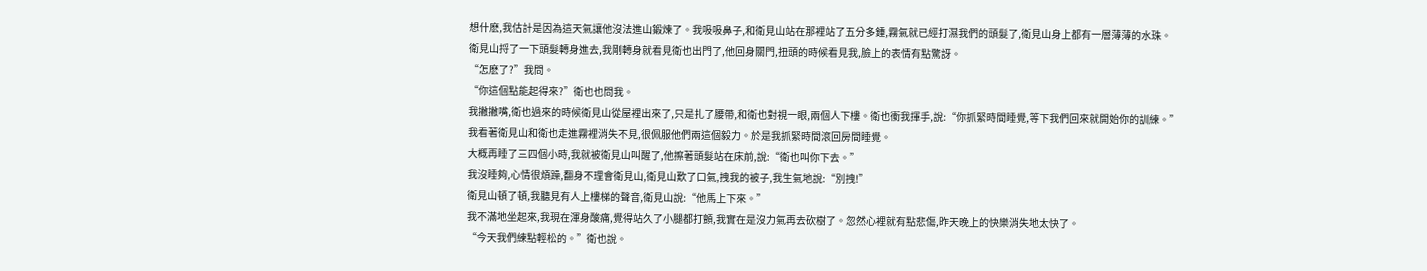想什麽,我估計是因為這天氣讓他沒法進山鍛煉了。我吸吸鼻子,和衛見山站在那裡站了五分多鍾,霧氣就已經打濕我們的頭髮了,衛見山身上都有一層薄薄的水珠。
衛見山捋了一下頭髮轉身進去,我剛轉身就看見衛也出門了,他回身關門,扭頭的時候看見我,臉上的表情有點驚訝。
“怎麽了?”我問。
“你這個點能起得來?”衛也也問我。
我撇撇嘴,衛也過來的時候衛見山從屋裡出來了,只是扎了腰帶,和衛也對視一眼,兩個人下樓。衛也衝我揮手,說:“你抓緊時間睡覺,等下我們回來就開始你的訓練。”
我看著衛見山和衛也走進霧裡消失不見,很佩服他們兩這個毅力。於是我抓緊時間滾回房間睡覺。
大概再睡了三四個小時,我就被衛見山叫醒了,他擦著頭髮站在床前,說:“衛也叫你下去。”
我沒睡夠,心情很煩躁,翻身不理會衛見山,衛見山歎了口氣,拽我的被子,我生氣地說:“別拽!”
衛見山頓了頓,我聽見有人上樓梯的聲音,衛見山說:“他馬上下來。”
我不滿地坐起來,我現在渾身酸痛,覺得站久了小腿都打顫,我實在是沒力氣再去砍樹了。忽然心裡就有點悲傷,昨天晚上的快樂消失地太快了。
“今天我們練點輕松的。”衛也說。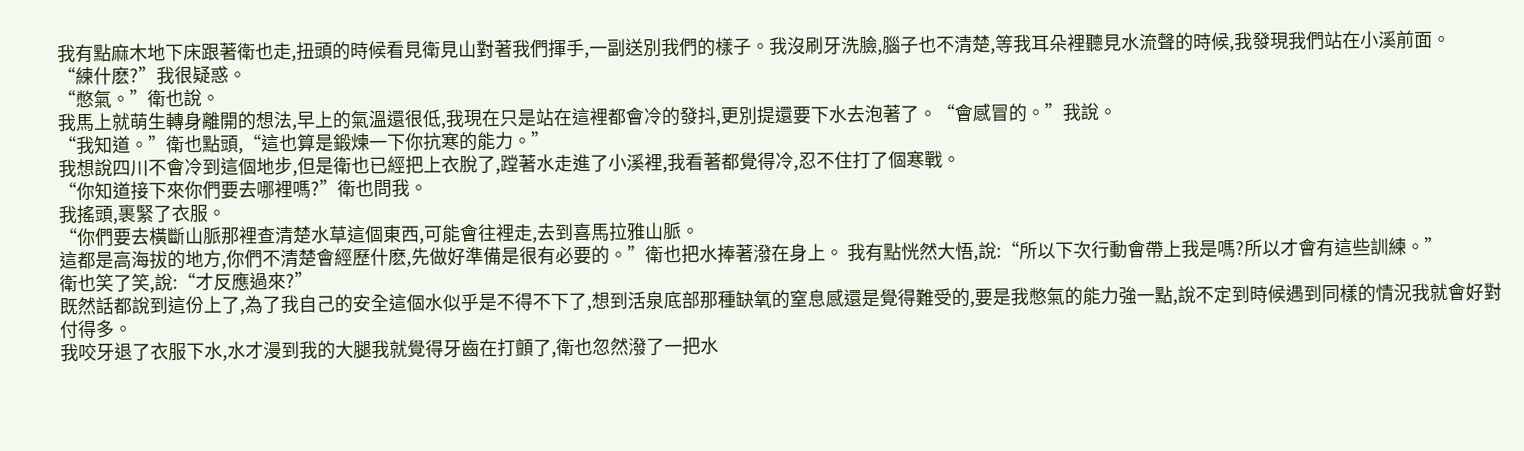我有點麻木地下床跟著衛也走,扭頭的時候看見衛見山對著我們揮手,一副送別我們的樣子。我沒刷牙洗臉,腦子也不清楚,等我耳朵裡聽見水流聲的時候,我發現我們站在小溪前面。
“練什麽?”我很疑惑。
“憋氣。”衛也說。
我馬上就萌生轉身離開的想法,早上的氣溫還很低,我現在只是站在這裡都會冷的發抖,更別提還要下水去泡著了。“會感冒的。”我說。
“我知道。”衛也點頭,“這也算是鍛煉一下你抗寒的能力。”
我想說四川不會冷到這個地步,但是衛也已經把上衣脫了,蹚著水走進了小溪裡,我看著都覺得冷,忍不住打了個寒戰。
“你知道接下來你們要去哪裡嗎?”衛也問我。
我搖頭,裹緊了衣服。
“你們要去橫斷山脈那裡查清楚水草這個東西,可能會往裡走,去到喜馬拉雅山脈。
這都是高海拔的地方,你們不清楚會經歷什麽,先做好準備是很有必要的。”衛也把水捧著潑在身上。 我有點恍然大悟,說:“所以下次行動會帶上我是嗎?所以才會有這些訓練。”
衛也笑了笑,說:“才反應過來?”
既然話都說到這份上了,為了我自己的安全這個水似乎是不得不下了,想到活泉底部那種缺氧的窒息感還是覺得難受的,要是我憋氣的能力強一點,說不定到時候遇到同樣的情況我就會好對付得多。
我咬牙退了衣服下水,水才漫到我的大腿我就覺得牙齒在打顫了,衛也忽然潑了一把水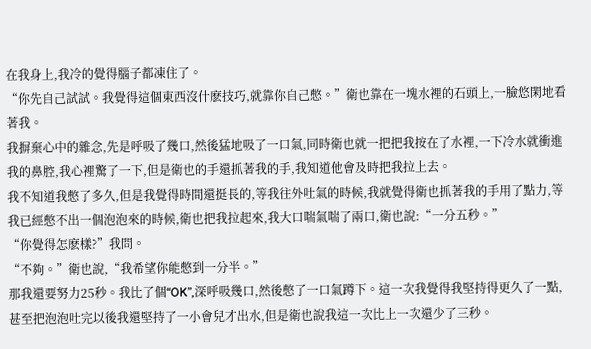在我身上,我冷的覺得腦子都凍住了。
“你先自己試試。我覺得這個東西沒什麽技巧,就靠你自己憋。”衛也靠在一塊水裡的石頭上,一臉悠閑地看著我。
我摒棄心中的雜念,先是呼吸了幾口,然後猛地吸了一口氣,同時衛也就一把把我按在了水裡,一下冷水就衝進我的鼻腔,我心裡驚了一下,但是衛也的手還抓著我的手,我知道他會及時把我拉上去。
我不知道我憋了多久,但是我覺得時間還挺長的,等我往外吐氣的時候,我就覺得衛也抓著我的手用了點力,等我已經憋不出一個泡泡來的時候,衛也把我拉起來,我大口喘氣喘了兩口,衛也說:“一分五秒。”
“你覺得怎麽樣?”我問。
“不夠。”衛也說,“我希望你能憋到一分半。”
那我還要努力25秒。我比了個“OK”,深呼吸幾口,然後憋了一口氣蹲下。這一次我覺得我堅持得更久了一點,甚至把泡泡吐完以後我還堅持了一小會兒才出水,但是衛也說我這一次比上一次還少了三秒。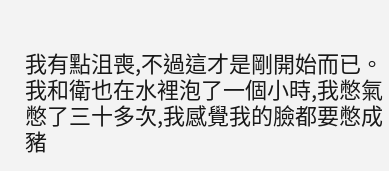我有點沮喪,不過這才是剛開始而已。我和衛也在水裡泡了一個小時,我憋氣憋了三十多次,我感覺我的臉都要憋成豬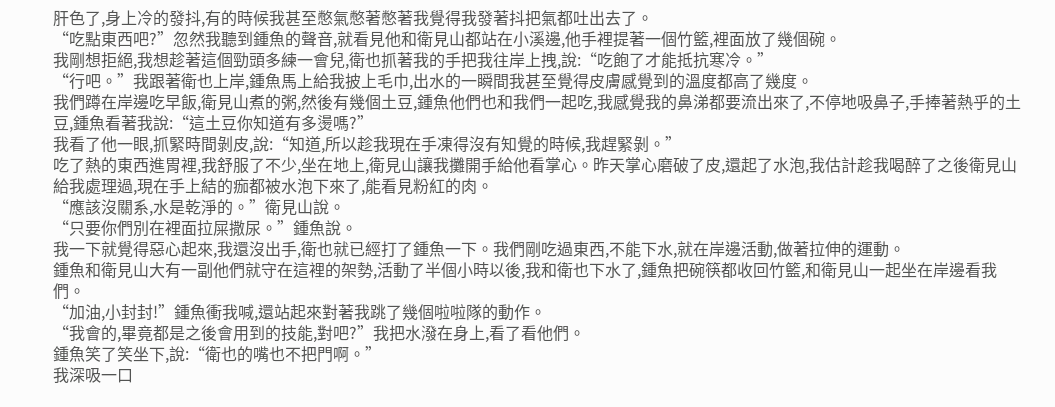肝色了,身上冷的發抖,有的時候我甚至憋氣憋著憋著我覺得我發著抖把氣都吐出去了。
“吃點東西吧?”忽然我聽到鍾魚的聲音,就看見他和衛見山都站在小溪邊,他手裡提著一個竹籃,裡面放了幾個碗。
我剛想拒絕,我想趁著這個勁頭多練一會兒,衛也抓著我的手把我往岸上拽,說:“吃飽了才能抵抗寒冷。”
“行吧。”我跟著衛也上岸,鍾魚馬上給我披上毛巾,出水的一瞬間我甚至覺得皮膚感覺到的溫度都高了幾度。
我們蹲在岸邊吃早飯,衛見山煮的粥,然後有幾個土豆,鍾魚他們也和我們一起吃,我感覺我的鼻涕都要流出來了,不停地吸鼻子,手捧著熱乎的土豆,鍾魚看著我說:“這土豆你知道有多燙嗎?”
我看了他一眼,抓緊時間剝皮,說:“知道,所以趁我現在手凍得沒有知覺的時候,我趕緊剝。”
吃了熱的東西進胃裡,我舒服了不少,坐在地上,衛見山讓我攤開手給他看掌心。昨天掌心磨破了皮,還起了水泡,我估計趁我喝醉了之後衛見山給我處理過,現在手上結的痂都被水泡下來了,能看見粉紅的肉。
“應該沒關系,水是乾淨的。”衛見山說。
“只要你們別在裡面拉屎撒尿。”鍾魚說。
我一下就覺得惡心起來,我還沒出手,衛也就已經打了鍾魚一下。我們剛吃過東西,不能下水,就在岸邊活動,做著拉伸的運動。
鍾魚和衛見山大有一副他們就守在這裡的架勢,活動了半個小時以後,我和衛也下水了,鍾魚把碗筷都收回竹籃,和衛見山一起坐在岸邊看我們。
“加油,小封封!”鍾魚衝我喊,還站起來對著我跳了幾個啦啦隊的動作。
“我會的,畢竟都是之後會用到的技能,對吧?”我把水潑在身上,看了看他們。
鍾魚笑了笑坐下,說:“衛也的嘴也不把門啊。”
我深吸一口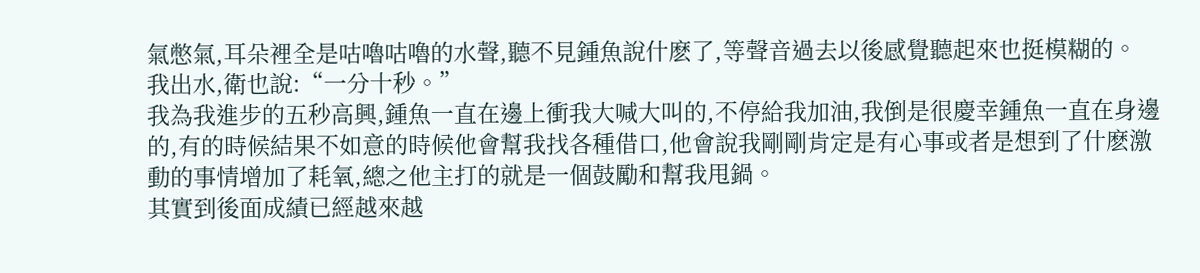氣憋氣,耳朵裡全是咕嚕咕嚕的水聲,聽不見鍾魚說什麽了,等聲音過去以後感覺聽起來也挺模糊的。
我出水,衛也說:“一分十秒。”
我為我進步的五秒高興,鍾魚一直在邊上衝我大喊大叫的,不停給我加油,我倒是很慶幸鍾魚一直在身邊的,有的時候結果不如意的時候他會幫我找各種借口,他會說我剛剛肯定是有心事或者是想到了什麽激動的事情增加了耗氧,總之他主打的就是一個鼓勵和幫我甩鍋。
其實到後面成績已經越來越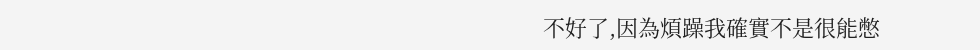不好了,因為煩躁我確實不是很能憋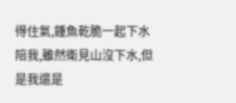得住氣,鍾魚乾脆一起下水陪我,雖然衛見山沒下水,但是我還是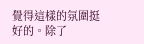覺得這樣的氛圍挺好的。除了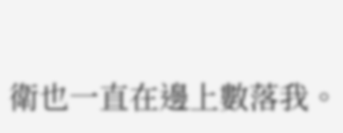衛也一直在邊上數落我。